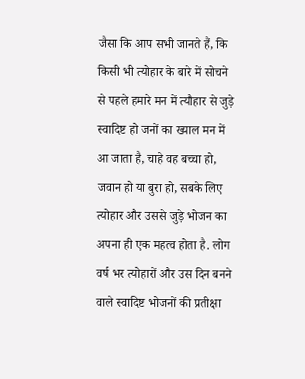जैसा कि आप सभी जानते हैं, कि किसी भी त्योहार के बारे में सोचने से पहले हमारे मन में त्यौहार से जुड़े स्वादिष्ट हो जनों का ख्याल मन में आ जाता है, चाहे वह बच्चा हो, जवान हो या बुरा हो, सबके लिए त्योहार और उससे जुड़े भोजन का अपना ही एक महत्व होता है. लोग वर्ष भर त्योहारों और उस दिन बनने वाले स्वादिष्ट भोजनों की प्रतीक्षा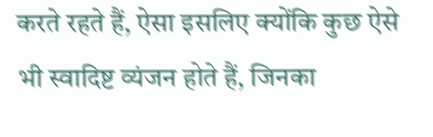करते रहते हैं, ऐसा इसलिए क्योंकि कुछ ऐसे भी स्वादिष्ट व्यंजन होते हैं, जिनका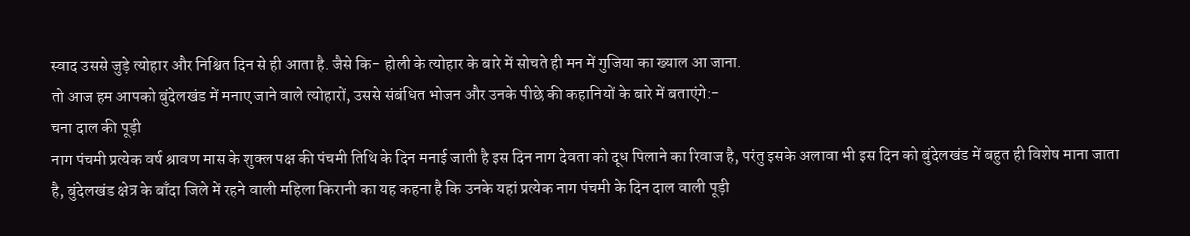स्वाद उससे जुड़े त्योहार और निश्चित दिन से ही आता है. जैसे कि- होली के त्योहार के बारे में सोचते ही मन में गुजिया का ख्याल आ जाना.
तो आज हम आपको बुंदेलखंड में मनाए जाने वाले त्योहारों, उससे संबंधित भोजन और उनके पीछे की कहानियों के बारे में बताएंगे:-
चना दाल की पूड़ी
नाग पंचमी प्रत्येक वर्ष श्रावण मास के शुक्ल पक्ष की पंचमी तिथि के दिन मनाई जाती है इस दिन नाग देवता को दूध पिलाने का रिवाज है, परंतु इसके अलावा भी इस दिन को बुंदेलखंड में बहुत ही विशेष माना जाता है, बुंदेलखंड क्षेत्र के बाँदा जिले में रहने वाली महिला किरानी का यह कहना है कि उनके यहां प्रत्येक नाग पंचमी के दिन दाल वाली पूड़ी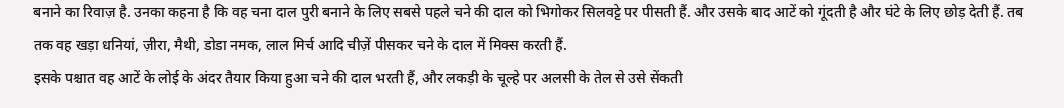बनाने का रिवाज़ है. उनका कहना है कि वह चना दाल पुरी बनाने के लिए सबसे पहले चने की दाल को भिगोकर सिलवट्टे पर पीसती हैं. और उसके बाद आटें को गूंदती है और घंटे के लिए छोड़ देती हैं. तब तक वह खड़ा धनियां, ज़ीरा, मैथी, डोडा नमक, लाल मिर्च आदि चीज़ें पीसकर चने के दाल में मिक्स करती हैं.
इसके पश्चात वह आटें के लोई के अंदर तैयार किया हुआ चने की दाल भरती हैं, और लकड़ी के चूल्हे पर अलसी के तेल से उसे सेंकती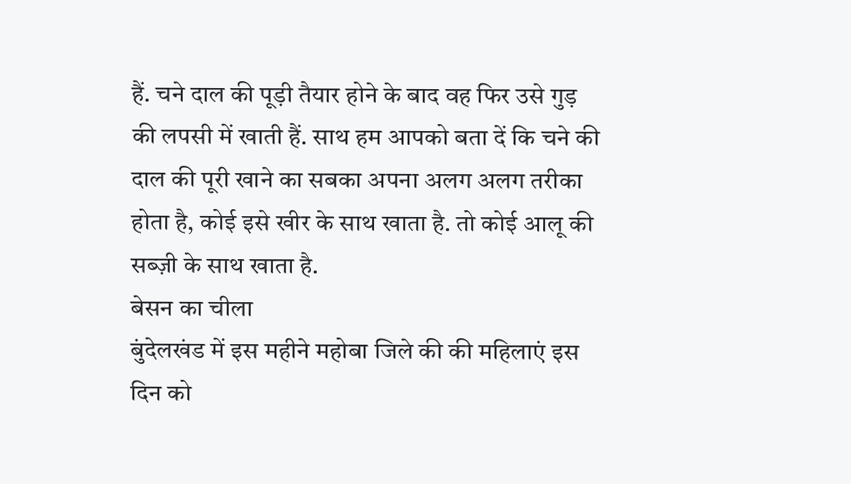हैं. चने दाल की पूड़ी तैयार होने के बाद वह फिर उसे गुड़ की लपसी में खाती हैं. साथ हम आपको बता दें कि चने की दाल की पूरी खाने का सबका अपना अलग अलग तरीका होता है, कोई इसे खीर के साथ खाता है. तो कोई आलू की सब्ज़ी के साथ खाता है.
बेसन का चीला
बुंदेलखंड में इस महीने महोबा जिले की की महिलाएं इस दिन को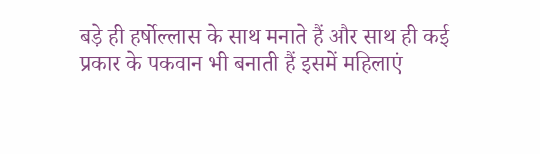बड़े ही हर्षोल्लास के साथ मनाते हैं और साथ ही कई प्रकार के पकवान भी बनाती हैं इसमें महिलाएं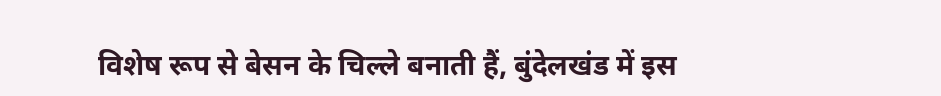विशेष रूप से बेसन के चिल्ले बनाती हैं, बुंदेलखंड में इस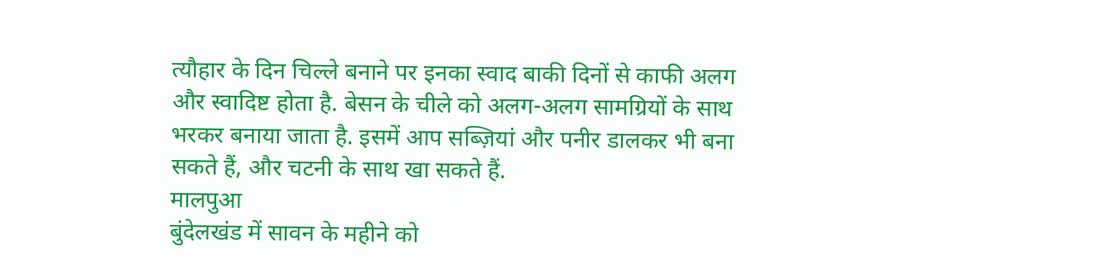त्यौहार के दिन चिल्ले बनाने पर इनका स्वाद बाकी दिनों से काफी अलग और स्वादिष्ट होता है. बेसन के चीले को अलग-अलग सामग्रियों के साथ भरकर बनाया जाता है. इसमें आप सब्ज़ियां और पनीर डालकर भी बना सकते हैं, और चटनी के साथ खा सकते हैं.
मालपुआ
बुंदेलखंड में सावन के महीने को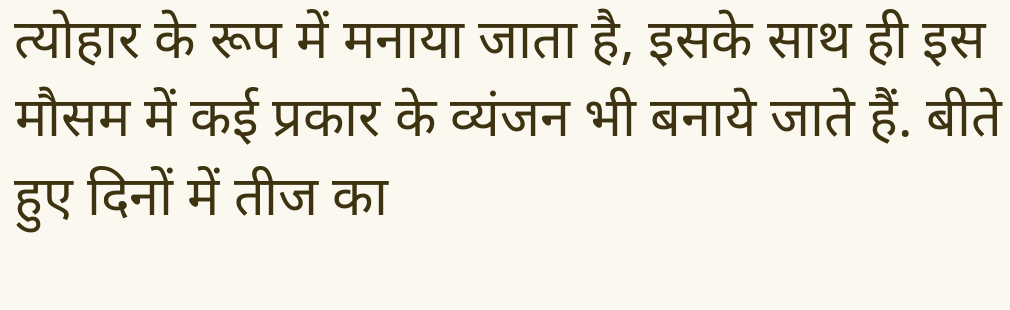त्योहार के रूप में मनाया जाता है, इसके साथ ही इस मौसम में कई प्रकार के व्यंजन भी बनाये जाते हैं. बीते हुए दिनों में तीज का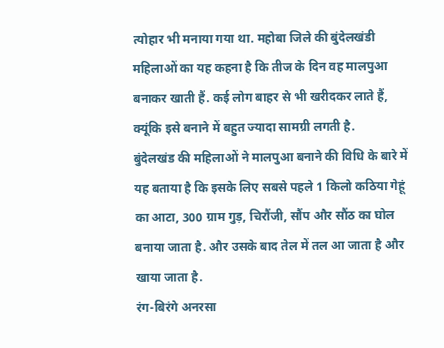त्योहार भी मनाया गया था. महोबा जिले की बुंदेलखंडी महिलाओं का यह कहना है कि तीज के दिन वह मालपुआ बनाकर खाती हैं. कई लोग बाहर से भी खरीदकर लाते हैं, क्यूंकि इसे बनाने में बहुत ज्यादा सामग्री लगती है.
बुंदेलखंड की महिलाओं ने मालपुआ बनाने की विधि के बारे में यह बताया है कि इसके लिए सबसे पहले 1 किलो कठिया गेहूं का आटा, 300 ग्राम गुड़, चिरौंजी, सौंप और सौंठ का घोल बनाया जाता है. और उसके बाद तेल में तल आ जाता है और खाया जाता है.
रंग-बिरंगे अनरसा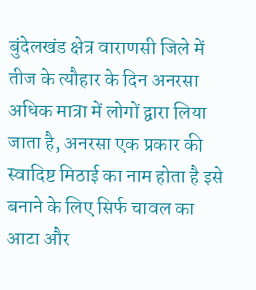बुंदेलखंड क्षेत्र वाराणसी जिले में तीज के त्यौहार के दिन अनरसा अधिक मात्रा में लोगों द्वारा लिया जाता है, अनरसा एक प्रकार की स्वादिष्ट मिठाई का नाम होता है इसे बनाने के लिए सिर्फ चावल का आटा और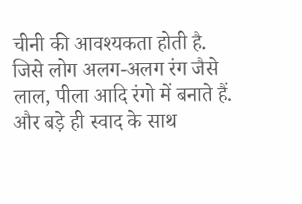चीनी की आवश्यकता होती है. जिसे लोग अलग-अलग रंग जैसे लाल, पीला आदि रंगो में बनाते हैं. और बड़े ही स्वाद के साथ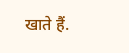खाते हैं.